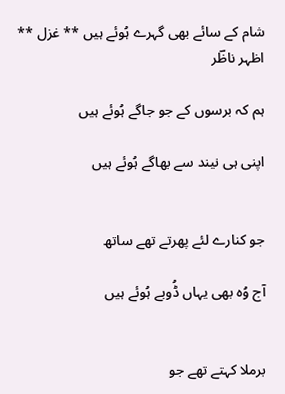شام کے سائے بھی گہرے ہُوئے ہیں ** غزل ** اظہر ناظؔر

ہم کہ برسوں کے جو جاگے ہُوئے ہیں

اپنی ہی نیند سے بھاگے ہُوئے ہیں


جو کنارے لئے پھرتے تھے ساتھ

آج وُہ بھی یہاں ڈُوبے ہُوئے ہیں


برملا کہتے تھے جو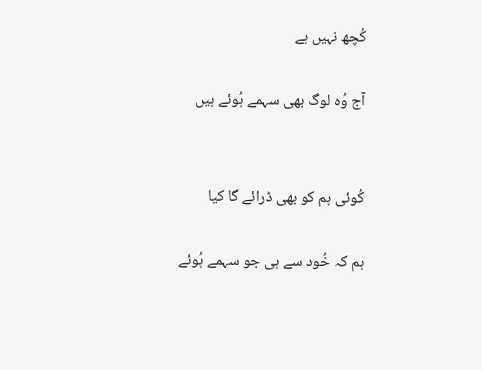کُچھ نہیں ہے

آج وُہ لوگ بھی سہمے ہُوئے ہیں


کُوئی ہم کو بھی ڈرائے گا کیا

ہم کہ خُود سے ہی جو سہمے ہُوئے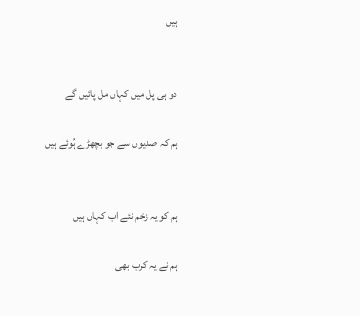ہیں


دو ہی پل میں کہاں مل پائیں گے

ہم کہ صدیوں سے جو بچھڑے ہُوئے ہیں


ہم کو یہ زخم نئے اب کہاں ہیں

ہم نے یہ کرب بھی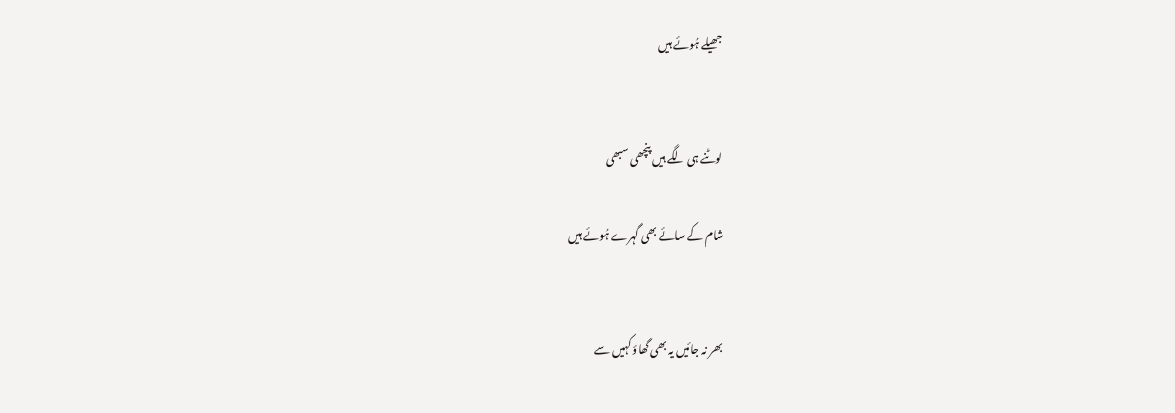جھیلے ہُوئے ہیں


لوٹنے ہی لگے ہیں پنچھی سبھی

شام کے سائے بھی گہرے ہُوئے ہیں


بھر نہ جائیں یہ بھی گھاؤ کہیں سے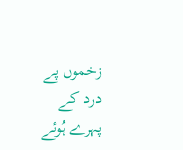زخموں پے درد کے پہرے ہُوئے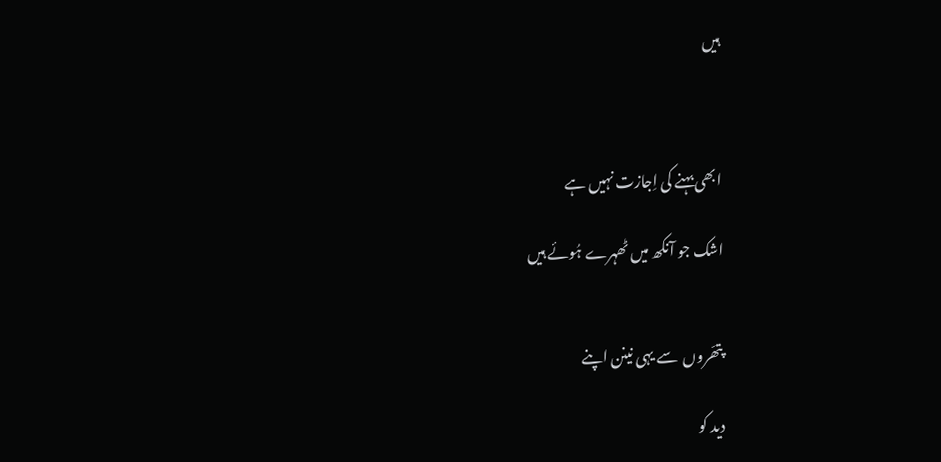ہیں



ابھی بہنے کی اِجازت نہیں ہے

اشک جو آنکھ میں ٹھہرے ہُوئے ہیں


پتھّروں  سے یہی نینن اپنے

دید کو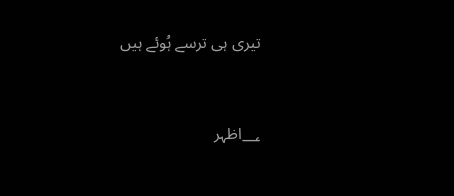تیری ہی ترسے ہُوئے ہیں


؀اظہر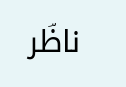ناظؔر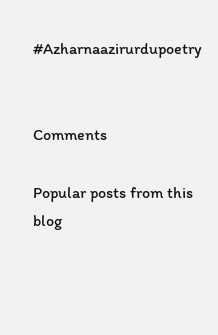#Azharnaazirurdupoetry


Comments

Popular posts from this blog